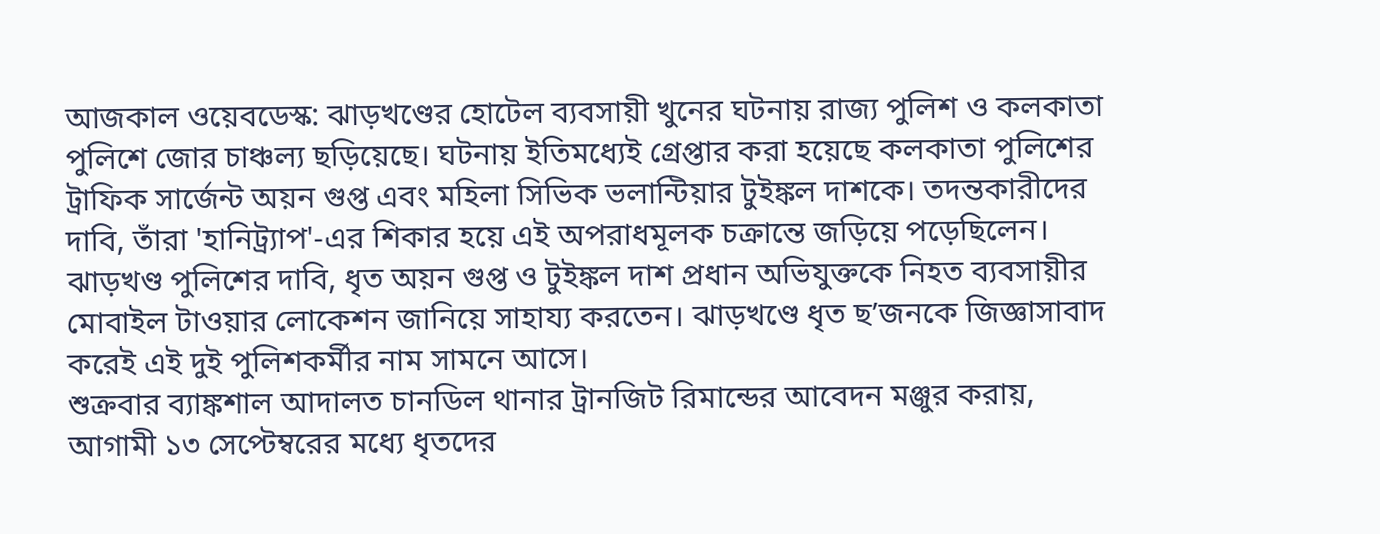আজকাল ওয়েবডেস্ক: ঝাড়খণ্ডের হোটেল ব্যবসায়ী খুনের ঘটনায় রাজ্য পুলিশ ও কলকাতা পুলিশে জোর চাঞ্চল্য ছড়িয়েছে। ঘটনায় ইতিমধ্যেই গ্রেপ্তার করা হয়েছে কলকাতা পুলিশের ট্রাফিক সার্জেন্ট অয়ন গুপ্ত এবং মহিলা সিভিক ভলান্টিয়ার টুইঙ্কল দাশকে। তদন্তকারীদের দাবি, তাঁরা 'হানিট্র্যাপ'-এর শিকার হয়ে এই অপরাধমূলক চক্রান্তে জড়িয়ে পড়েছিলেন।
ঝাড়খণ্ড পুলিশের দাবি, ধৃত অয়ন গুপ্ত ও টুইঙ্কল দাশ প্রধান অভিযুক্তকে নিহত ব্যবসায়ীর মোবাইল টাওয়ার লোকেশন জানিয়ে সাহায্য করতেন। ঝাড়খণ্ডে ধৃত ছ’জনকে জিজ্ঞাসাবাদ করেই এই দুই পুলিশকর্মীর নাম সামনে আসে।
শুক্রবার ব্যাঙ্কশাল আদালত চানডিল থানার ট্রানজিট রিমান্ডের আবেদন মঞ্জুর করায়, আগামী ১৩ সেপ্টেম্বরের মধ্যে ধৃতদের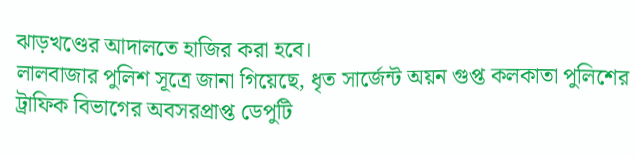ঝাড়খণ্ডের আদালতে হাজির করা হবে।
লালবাজার পুলিশ সূত্রে জানা গিয়েছে, ধৃত সার্জেন্ট অয়ন গুপ্ত কলকাতা পুলিশের ট্রাফিক বিভাগের অবসরপ্রাপ্ত ডেপুটি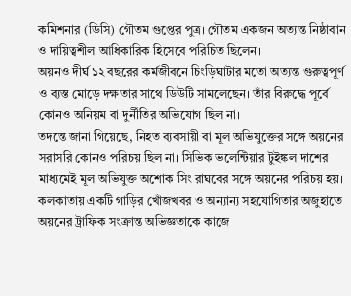কমিশনার (ডিসি) গৌতম গুপ্তের পুত্র। গৌতম একজন অত্যন্ত নিষ্ঠাবান ও দায়িত্বশীল আধিকারিক হিসেবে পরিচিত ছিলেন।
অয়নও দীর্ঘ ১২ বছরের কর্মজীবনে চিংড়িঘাটার মতো অত্যন্ত গুরুত্বপূর্ণ ও ব্যস্ত মোড়ে দক্ষতার সাথে ডিউটি সামলেছেন। তাঁর বিরুদ্ধে পূর্বে কোনও অনিয়ম বা দুর্নীতির অভিযোগ ছিল না।
তদন্তে জানা গিয়েছে, নিহত ব্যবসায়ী বা মূল অভিযুক্তের সঙ্গে অয়নের সরাসরি কোনও পরিচয় ছিল না। সিভিক ভলেন্টিয়ার টুইঙ্কল দাশের মাধ্যমেই মূল অভিযুক্ত অশোক সিং রাঘবের সঙ্গে অয়নের পরিচয় হয়।
কলকাতায় একটি গাড়ির খোঁজখবর ও অন্যান্য সহযোগিতার অজুহাতে অয়নের ট্রাফিক সংক্রান্ত অভিজ্ঞতাকে কাজে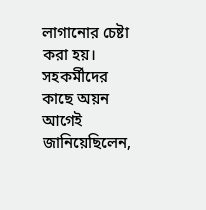লাগানোর চেষ্টা করা হয়। সহকর্মীদের কাছে অয়ন আগেই জানিয়েছিলেন,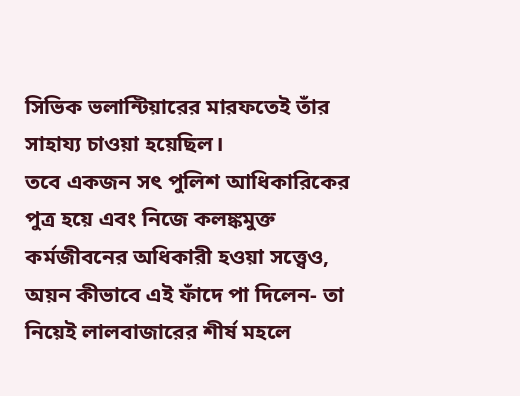সিভিক ভলান্টিয়ারের মারফতেই তাঁর সাহায্য চাওয়া হয়েছিল।
তবে একজন সৎ পুলিশ আধিকারিকের পুত্র হয়ে এবং নিজে কলঙ্কমুক্ত কর্মজীবনের অধিকারী হওয়া সত্ত্বেও, অয়ন কীভাবে এই ফাঁদে পা দিলেন- তা নিয়েই লালবাজারের শীর্ষ মহলে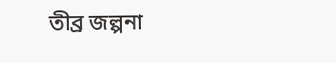তীব্র জল্পনা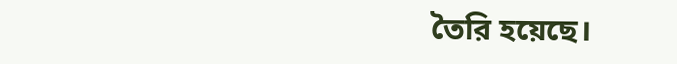তৈরি হয়েছে।